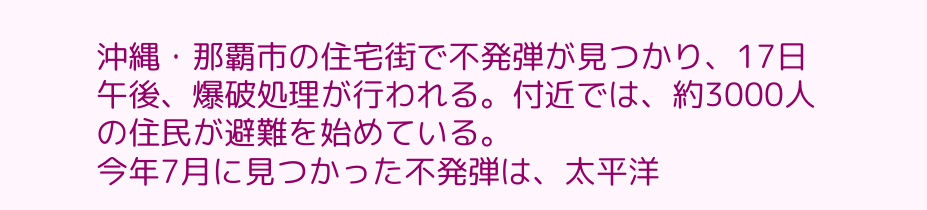沖縄・那覇市の住宅街で不発弾が見つかり、17日午後、爆破処理が行われる。付近では、約3000人の住民が避難を始めている。
今年7月に見つかった不発弾は、太平洋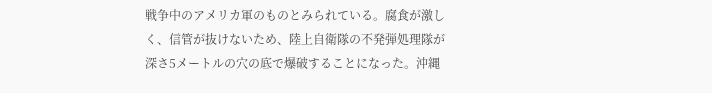戦争中のアメリカ軍のものとみられている。腐食が激しく、信管が抜けないため、陸上自衛隊の不発弾処理隊が深さ5メートルの穴の底で爆破することになった。沖縄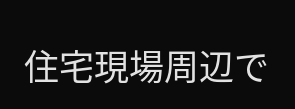住宅現場周辺で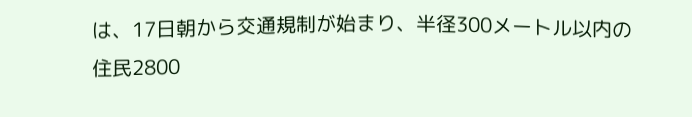は、17日朝から交通規制が始まり、半径300メートル以内の住民2800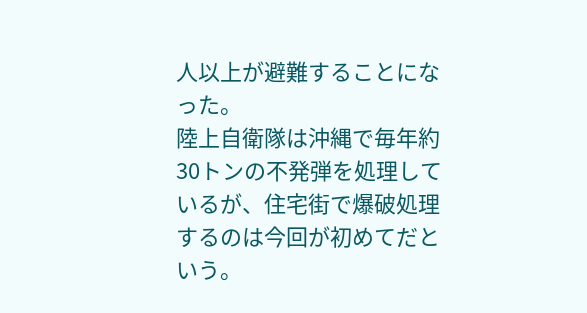人以上が避難することになった。
陸上自衛隊は沖縄で毎年約30トンの不発弾を処理しているが、住宅街で爆破処理するのは今回が初めてだという。